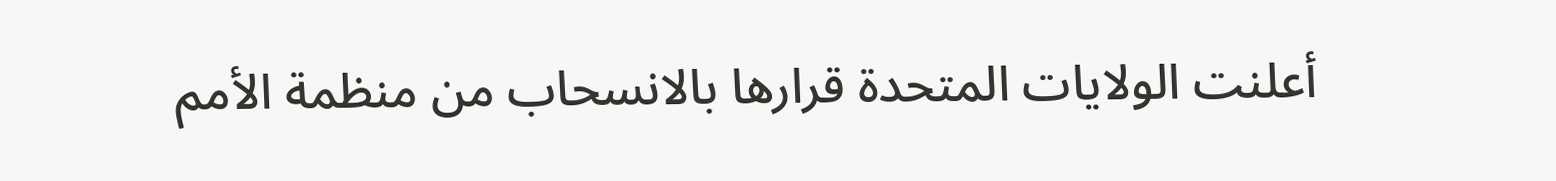أعلنت الولايات المتحدة قرارها بالانسحاب من منظمة الأمم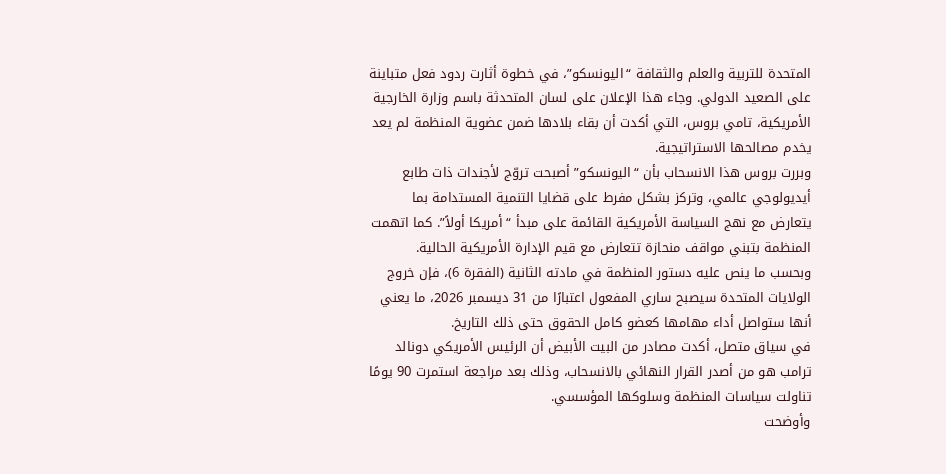المتحدة للتربية والعلم والثقافة “اليونسكو”، في خطوة أثارت ردود فعل متباينة على الصعيد الدولي. وجاء هذا الإعلان على لسان المتحدثة باسم وزارة الخارجية الأمريكية، تامي بروس، التي أكدت أن بقاء بلادها ضمن عضوية المنظمة لم يعد يخدم مصالحها الاستراتيجية.
وبررت بروس هذا الانسحاب بأن “اليونسكو” أصبحت تروّج لأجندات ذات طابع أيديولوجي عالمي، وتركز بشكل مفرط على قضايا التنمية المستدامة بما يتعارض مع نهج السياسة الأمريكية القائمة على مبدأ “أمريكا أولاً”. كما اتهمت المنظمة بتبني مواقف منحازة تتعارض مع قيم الإدارة الأمريكية الحالية.
وبحسب ما ينص عليه دستور المنظمة في مادته الثانية (الفقرة 6)، فإن خروج الولايات المتحدة سيصبح ساري المفعول اعتبارًا من 31 ديسمبر 2026، ما يعني أنها ستواصل أداء مهامها كعضو كامل الحقوق حتى ذلك التاريخ.
في سياق متصل، أكدت مصادر من البيت الأبيض أن الرئيس الأمريكي دونالد ترامب هو من أصدر القرار النهائي بالانسحاب، وذلك بعد مراجعة استمرت 90 يومًا تناولت سياسات المنظمة وسلوكها المؤسسي.
وأوضحت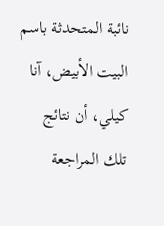نائبة المتحدثة باسم البيت الأبيض، آنا كيلي، أن نتائج تلك المراجعة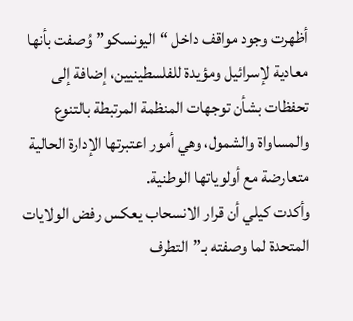أظهرت وجود مواقف داخل “اليونسكو” وُصفت بأنها معادية لإسرائيل ومؤيدة للفلسطينيين، إضافة إلى تحفظات بشأن توجهات المنظمة المرتبطة بالتنوع والمساواة والشمول، وهي أمور اعتبرتها الإدارة الحالية متعارضة مع أولوياتها الوطنية.
وأكدت كيلي أن قرار الانسحاب يعكس رفض الولايات المتحدة لما وصفته بـ”التطرف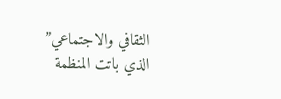الثقافي والاجتماعي” الذي باتت المنظمة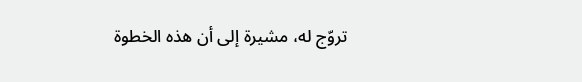تروّج له، مشيرة إلى أن هذه الخطوة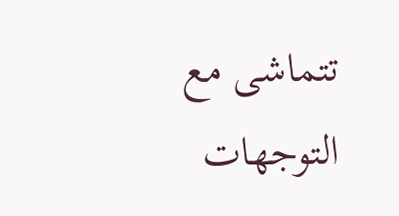تتماشى مع التوجهات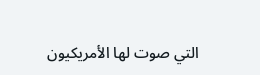التي صوت لها الأمريكيون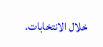خلال الانتخابات.